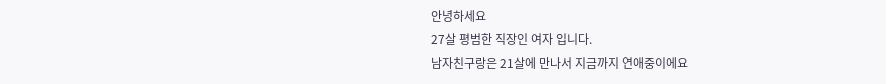안녕하세요
27살 평범한 직장인 여자 입니다.
남자친구랑은 21살에 만나서 지금까지 연애중이에요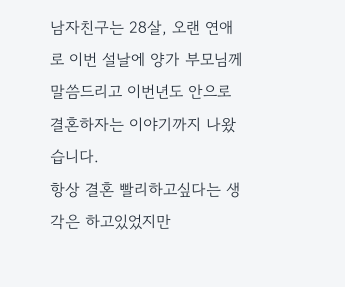남자친구는 28살, 오랜 연애로 이번 설날에 양가 부모님께 말씀드리고 이번년도 안으로
결혼하자는 이야기까지 나왔습니다.
항상 결혼 빨리하고싶다는 생각은 하고있었지만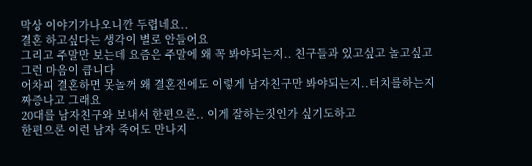막상 이야기가나오니깐 두렵네요..
결혼 하고싶다는 생각이 별로 안들어요
그리고 주말만 보는데 요즘은 주말에 왜 꼭 봐야되는지.. 친구들과 있고싶고 놀고싶고
그런 마음이 큽니다
어차피 결혼하면 못놀꺼 왜 결혼전에도 이렇게 남자친구만 봐야되는지..터치를하는지
짜증나고 그래요
20대를 남자친구와 보내서 한편으론.. 이게 잘하는짓인가 싶기도하고
한편으론 이런 남자 죽어도 만나지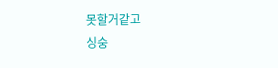못할거같고
싱숭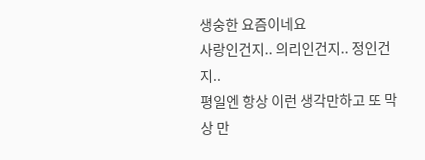생숭한 요즘이네요
사랑인건지.. 의리인건지.. 정인건지..
평일엔 항상 이런 생각만하고 또 막상 만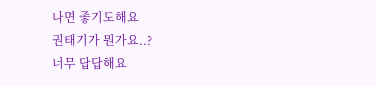나면 좋기도해요
권태기가 뭔가요..?
너무 답답해요